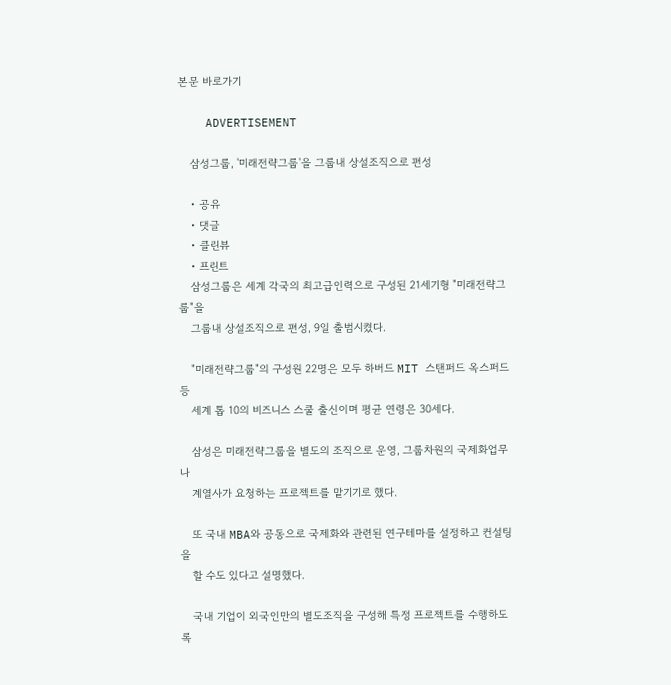본문 바로가기

    ADVERTISEMENT

    삼성그룹, '미래전략그룹'을 그룹내 상설조직으로 편성

    • 공유
    • 댓글
    • 클린뷰
    • 프린트
    삼성그룹은 세계 각국의 최고급인력으로 구성된 21세기형 "미래전략그룹"을
    그룹내 상설조직으로 편성, 9일 출범시켰다.

    "미래전략그룹"의 구성원 22명은 모두 하버드 MIT 스탠퍼드 옥스퍼드 등
    세계 톱 10의 비즈니스 스쿨 출신이며 평균 연령은 30세다.

    삼성은 미래전략그룹을 별도의 조직으로 운영, 그룹차원의 국제화업무나
    계열사가 요청하는 프로젝트를 맡기기로 했다.

    또 국내 MBA와 공동으로 국제화와 관련된 연구테마를 설정하고 컨설팅을
    할 수도 있다고 설명했다.

    국내 기업이 외국인만의 별도조직을 구성해 특정 프로젝트를 수행하도록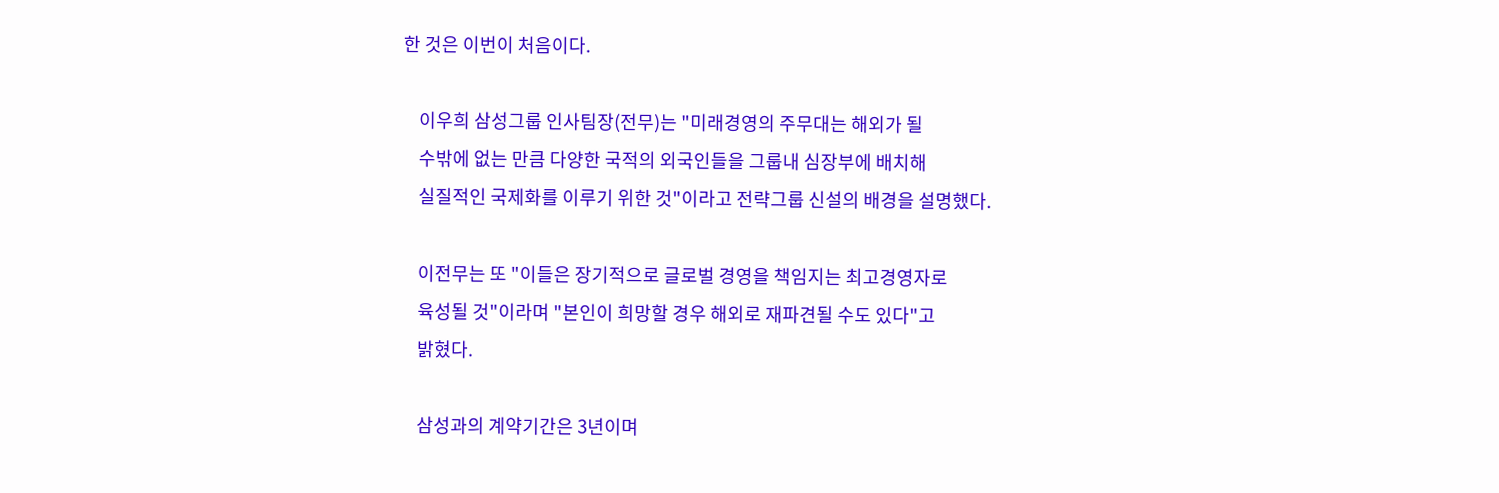한 것은 이번이 처음이다.

    이우희 삼성그룹 인사팀장(전무)는 "미래경영의 주무대는 해외가 될
    수밖에 없는 만큼 다양한 국적의 외국인들을 그룹내 심장부에 배치해
    실질적인 국제화를 이루기 위한 것"이라고 전략그룹 신설의 배경을 설명했다.

    이전무는 또 "이들은 장기적으로 글로벌 경영을 책임지는 최고경영자로
    육성될 것"이라며 "본인이 희망할 경우 해외로 재파견될 수도 있다"고
    밝혔다.

    삼성과의 계약기간은 3년이며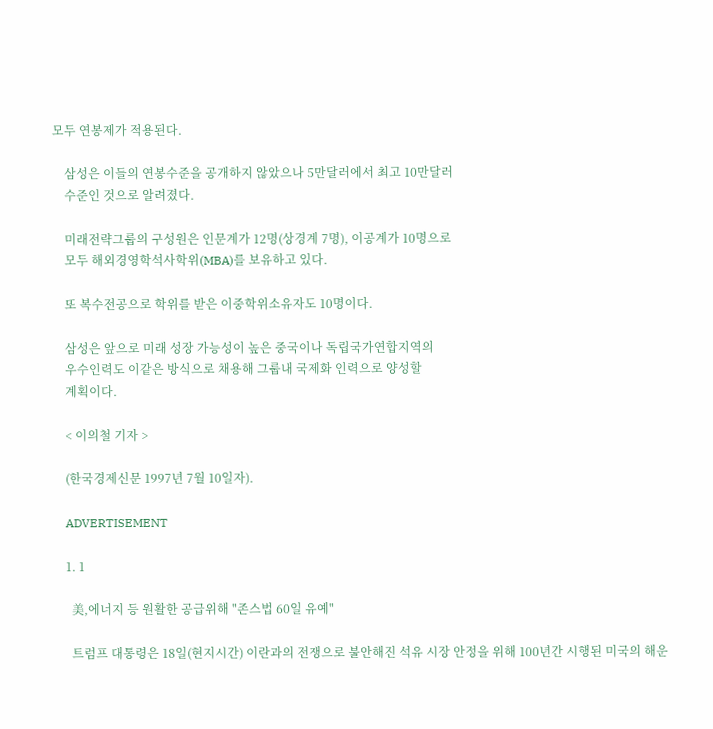모두 연봉제가 적용된다.

    삼성은 이들의 연봉수준을 공개하지 않았으나 5만달러에서 최고 10만달러
    수준인 것으로 알려졌다.

    미래전략그룹의 구성원은 인문계가 12명(상경계 7명), 이공계가 10명으로
    모두 해외경영학석사학위(MBA)를 보유하고 있다.

    또 복수전공으로 학위를 받은 이중학위소유자도 10명이다.

    삼성은 앞으로 미래 성장 가능성이 높은 중국이나 독립국가연합지역의
    우수인력도 이같은 방식으로 채용해 그룹내 국제화 인력으로 양성할
    계획이다.

    < 이의철 기자 >

    (한국경제신문 1997년 7월 10일자).

    ADVERTISEMENT

    1. 1

      美,에너지 등 원활한 공급위해 "존스법 60일 유예"

      트럼프 대통령은 18일(현지시간) 이란과의 전쟁으로 불안해진 석유 시장 안정을 위해 100년간 시행된 미국의 해운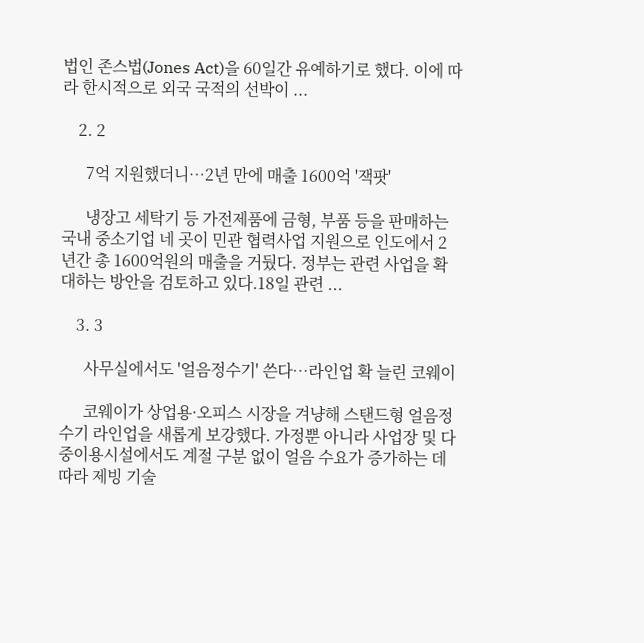법인 존스법(Jones Act)을 60일간 유예하기로 했다. 이에 따라 한시적으로 외국 국적의 선박이 ...

    2. 2

      7억 지원했더니…2년 만에 매출 1600억 '잭팟'

      냉장고 세탁기 등 가전제품에 금형, 부품 등을 판매하는 국내 중소기업 네 곳이 민관 협력사업 지원으로 인도에서 2년간 총 1600억원의 매출을 거뒀다. 정부는 관련 사업을 확대하는 방안을 검토하고 있다.18일 관련 ...

    3. 3

      사무실에서도 '얼음정수기' 쓴다…라인업 확 늘린 코웨이

      코웨이가 상업용·오피스 시장을 겨냥해 스탠드형 얼음정수기 라인업을 새롭게 보강했다. 가정뿐 아니라 사업장 및 다중이용시설에서도 계절 구분 없이 얼음 수요가 증가하는 데 따라 제빙 기술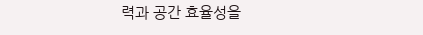력과 공간 효율성을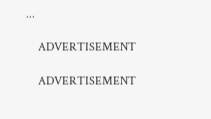...

    ADVERTISEMENT

    ADVERTISEMENT